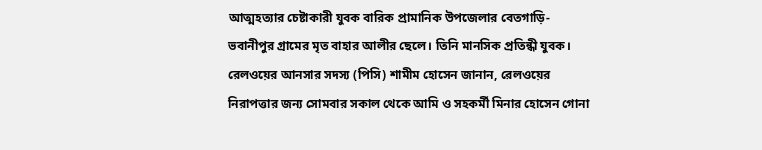আত্মহত্যার চেষ্টাকারী যুবক বারিক প্রামানিক উপজেলার বেতগাড়ি-ভবানীপুর গ্রামের মৃত বাহার আলীর ছেলে। তিনি মানসিক প্রতিন্ধী যুবক।
রেলওয়ের আনসার সদস্য (পিসি) শামীম হোসেন জানান, রেলওয়ের নিরাপত্তার জন্য সোমবার সকাল থেকে আমি ও সহকর্মী মিনার হোসেন গোনা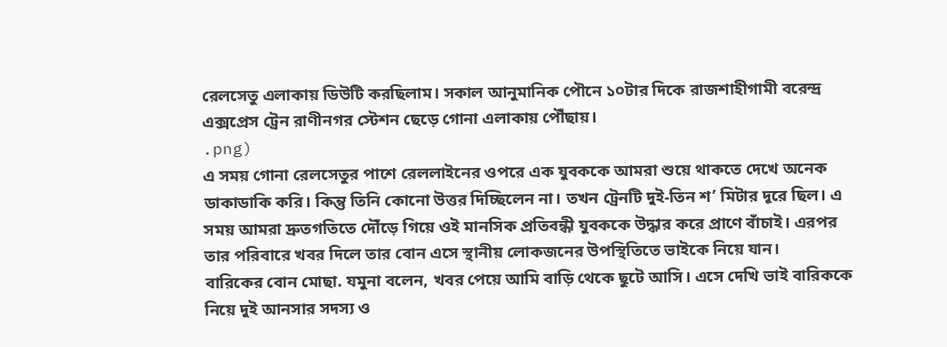রেলসেতু এলাকায় ডিউটি করছিলাম। সকাল আনুমানিক পৌনে ১০টার দিকে রাজশাহীগামী বরেন্দ্র এক্সপ্রেস ট্রেন রাণীনগর স্টেশন ছেড়ে গোনা এলাকায় পৌঁছায়।
.png)
এ সময় গোনা রেলসেতুর পাশে রেললাইনের ওপরে এক যুবককে আমরা শুয়ে থাকতে দেখে অনেক ডাকাডাকি করি। কিন্তু তিনি কোনো উত্তর দিচ্ছিলেন না। তখন ট্রেনটি দুই-তিন শ’ মিটার দূরে ছিল। এ সময় আমরা দ্রুতগতিতে দৌঁড়ে গিয়ে ওই মানসিক প্রতিবন্ধী যুবককে উদ্ধার করে প্রাণে বাঁচাই। এরপর তার পরিবারে খবর দিলে তার বোন এসে স্থানীয় লোকজনের উপস্থিতিতে ভাইকে নিয়ে যান।
বারিকের বোন মোছা. যমুনা বলেন, খবর পেয়ে আমি বাড়ি থেকে ছুটে আসি। এসে দেখি ভাই বারিককে নিয়ে দুই আনসার সদস্য ও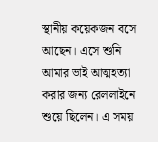স্থানীয় কয়েকজন বসে আছেন। এসে শুনি আমার ভাই আত্মহত্যা করার জন্য রেললাইনে শুয়ে ছিলেন। এ সময়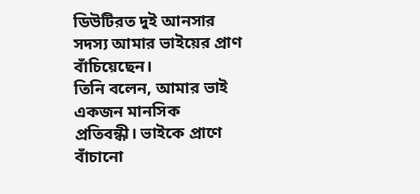ডিউটিরত দুই আনসার সদস্য আমার ভাইয়ের প্রাণ বাঁচিয়েছেন।
তিনি বলেন, আমার ভাই একজন মানসিক প্রতিবন্ধী। ভাইকে প্রাণে বাঁচানো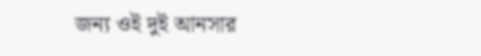জন্য ওই দুই আনসার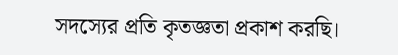সদস্যের প্রতি কৃতজ্ঞতা প্রকাশ করছি।